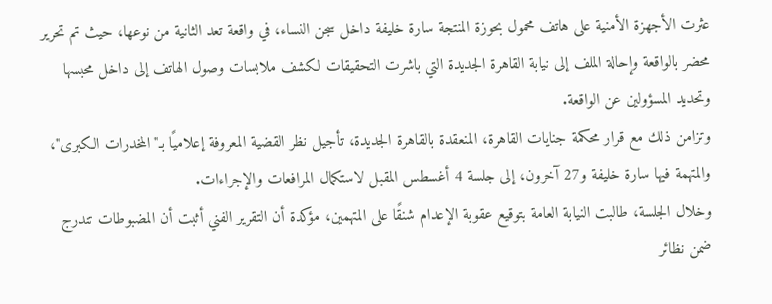عثرت الأجهزة الأمنية على هاتف محمول بحوزة المنتجة سارة خليفة داخل سجن النساء، في واقعة تعد الثانية من نوعها، حيث تم تحرير محضر بالواقعة وإحالة الملف إلى نيابة القاهرة الجديدة التي باشرت التحقيقات لكشف ملابسات وصول الهاتف إلى داخل محبسها وتحديد المسؤولين عن الواقعة.
وتزامن ذلك مع قرار محكمة جنايات القاهرة، المنعقدة بالقاهرة الجديدة، تأجيل نظر القضية المعروفة إعلاميًا بـ"المخدرات الكبرى"، والمتهمة فيها سارة خليفة و27 آخرون، إلى جلسة 4 أغسطس المقبل لاستكمال المرافعات والإجراءات.
وخلال الجلسة، طالبت النيابة العامة بتوقيع عقوبة الإعدام شنقًا على المتهمين، مؤكدة أن التقرير الفني أثبت أن المضبوطات تندرج ضمن نظائر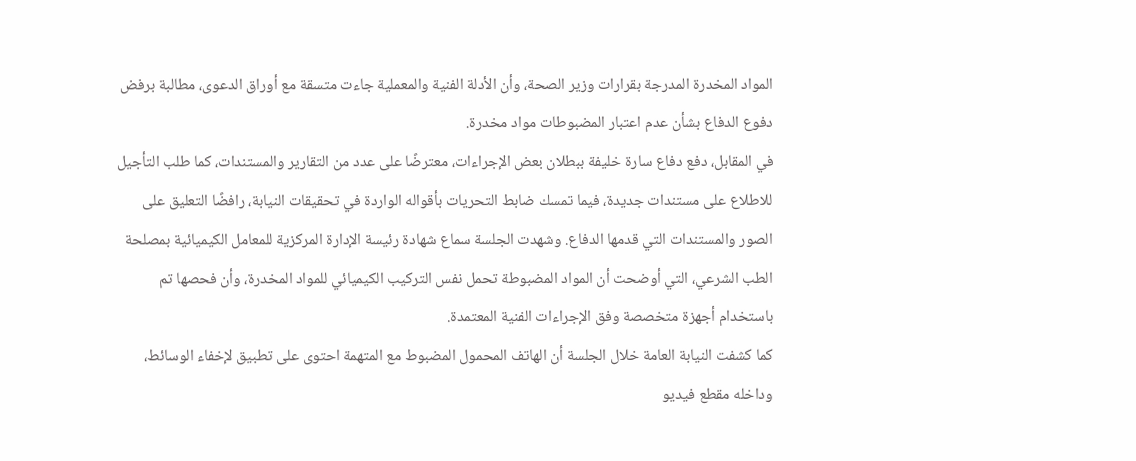المواد المخدرة المدرجة بقرارات وزير الصحة، وأن الأدلة الفنية والمعملية جاءت متسقة مع أوراق الدعوى، مطالبة برفض دفوع الدفاع بشأن عدم اعتبار المضبوطات مواد مخدرة.
في المقابل، دفع دفاع سارة خليفة ببطلان بعض الإجراءات، معترضًا على عدد من التقارير والمستندات، كما طلب التأجيل للاطلاع على مستندات جديدة، فيما تمسك ضابط التحريات بأقواله الواردة في تحقيقات النيابة، رافضًا التعليق على الصور والمستندات التي قدمها الدفاع. وشهدت الجلسة سماع شهادة رئيسة الإدارة المركزية للمعامل الكيميائية بمصلحة الطب الشرعي، التي أوضحت أن المواد المضبوطة تحمل نفس التركيب الكيميائي للمواد المخدرة، وأن فحصها تم باستخدام أجهزة متخصصة وفق الإجراءات الفنية المعتمدة.
كما كشفت النيابة العامة خلال الجلسة أن الهاتف المحمول المضبوط مع المتهمة احتوى على تطبيق لإخفاء الوسائط، وداخله مقطع فيديو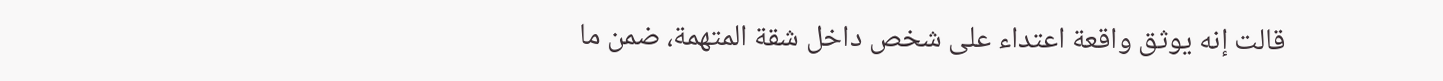قالت إنه يوثق واقعة اعتداء على شخص داخل شقة المتهمة، ضمن ما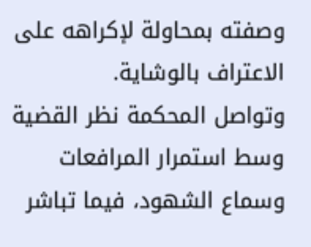وصفته بمحاولة لإكراهه على الاعتراف بالوشاية.
وتواصل المحكمة نظر القضية وسط استمرار المرافعات وسماع الشهود، فيما تباشر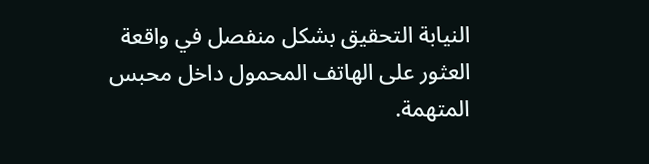النيابة التحقيق بشكل منفصل في واقعة العثور على الهاتف المحمول داخل محبس المتهمة.